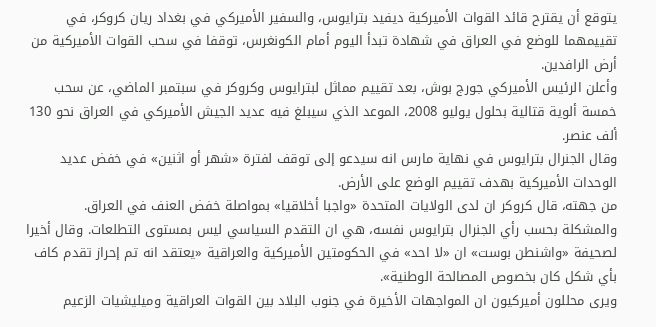يتوقع أن يقترح قائد القوات الأميركية ديفيد بترايوس، والسفير الأميركي في بغداد ريان كروكر، في تقييمهما للوضع في العراق في شهادة تبدأ اليوم أمام الكونغرس، توقفا في سحب القوات الأميركية من أرض الرافدين.
وأعلن الرئيس الأميركي جورج بوش، بعد تقييم مماثل لبترايوس وكروكر في سبتمبر الماضي، عن سحب خمسة ألوية قتالية بحلول يوليو 2008، الموعد الذي سيبلغ فيه عديد الجيش الأميركي في العراق نحو 130 ألف عنصر.
وقال الجنرال بترايوس في نهاية مارس انه سيدعو إلى توقف لفترة «شهر أو اثنين» في خفض عديد الوحدات الأميركية بهدف تقييم الوضع على الأرض.
من جهته، قال كروكر ان لدى الولايات المتحدة «واجبا أخلاقيا» بمواصلة خفض العنف في العراق.
والمشكلة بحسب رأي الجنرال بترايوس نفسه، هي ان التقدم السياسي ليس بمستوى التطلعات. وقال أخيرا لصحيفة «واشنطن بوست» ان «لا احد» في الحكومتين الأميركية والعراقية «يعتقد انه تم إحراز تقدم كاف بأي شكل كان بخصوص المصالحة الوطنية».
ويرى محللون أميركيون ان المواجهات الأخيرة في جنوب البلاد بين القوات العراقية وميليشيات الزعيم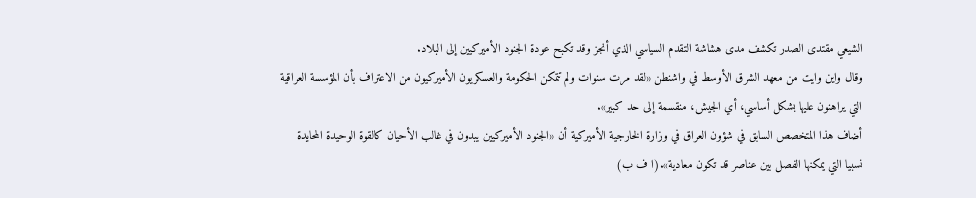الشيعي مقتدى الصدر تكشف مدى هشاشة التقدم السياسي الذي أنجز وقد تكبح عودة الجنود الأميركيين إلى البلاد.
وقال واين وايت من معهد الشرق الأوسط في واشنطن «لقد مرت سنوات ولم تتمكن الحكومة والعسكريون الأميركيون من الاعتراف بأن المؤسسة العراقية التي يراهنون عليها بشكل أساسي، أي الجيش، منقسمة إلى حد كبير».
أضاف هذا المتخصص السابق في شؤون العراق في وزارة الخارجية الأميركية أن «الجنود الأميركيين يبدون في غالب الأحيان كالقوة الوحيدة المحايدة نسبيا التي يمكنها الفصل بين عناصر قد تكون معادية».(ا ف ب)